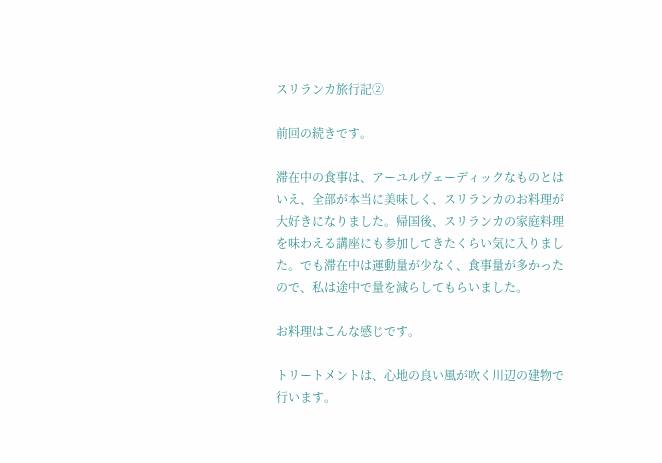スリランカ旅行記②

前回の続きです。

滞在中の食事は、アーユルヴェーディックなものとはいえ、全部が本当に美味しく、スリランカのお料理が大好きになりました。帰国後、スリランカの家庭料理を味わえる講座にも参加してきたくらい気に入りました。でも滞在中は運動量が少なく、食事量が多かったので、私は途中で量を減らしてもらいました。

お料理はこんな感じです。

トリートメントは、心地の良い風が吹く川辺の建物で行います。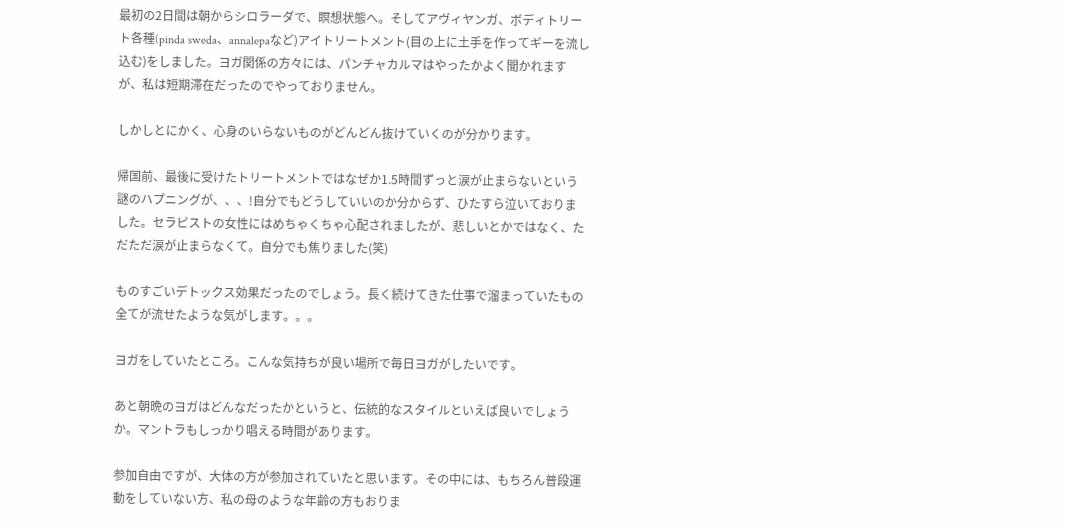最初の2日間は朝からシロラーダで、瞑想状態へ。そしてアヴィヤンガ、ボディトリート各種(pinda sweda、annalepaなど)アイトリートメント(目の上に土手を作ってギーを流し込む)をしました。ヨガ関係の方々には、パンチャカルマはやったかよく聞かれますが、私は短期滞在だったのでやっておりません。

しかしとにかく、心身のいらないものがどんどん抜けていくのが分かります。

帰国前、最後に受けたトリートメントではなぜか1.5時間ずっと涙が止まらないという謎のハプニングが、、、!自分でもどうしていいのか分からず、ひたすら泣いておりました。セラピストの女性にはめちゃくちゃ心配されましたが、悲しいとかではなく、ただただ涙が止まらなくて。自分でも焦りました(笑)

ものすごいデトックス効果だったのでしょう。長く続けてきた仕事で溜まっていたもの全てが流せたような気がします。。。

ヨガをしていたところ。こんな気持ちが良い場所で毎日ヨガがしたいです。

あと朝晩のヨガはどんなだったかというと、伝統的なスタイルといえば良いでしょうか。マントラもしっかり唱える時間があります。

参加自由ですが、大体の方が参加されていたと思います。その中には、もちろん普段運動をしていない方、私の母のような年齢の方もおりま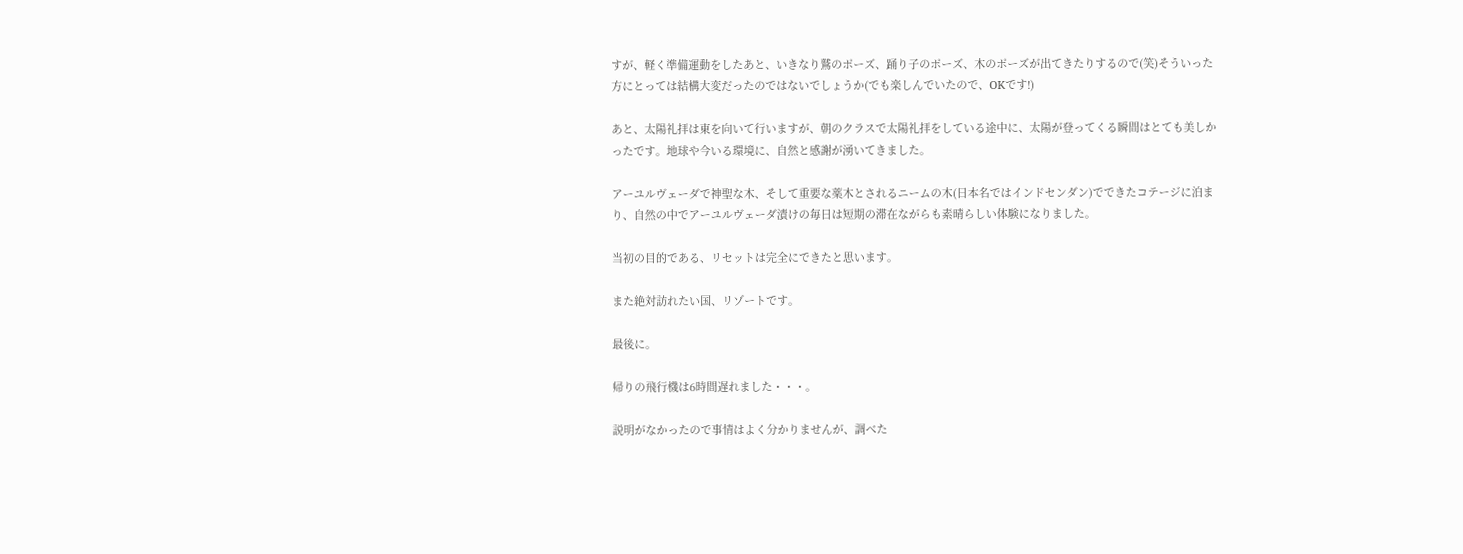すが、軽く準備運動をしたあと、いきなり鷲のポーズ、踊り子のポーズ、木のポーズが出てきたりするので(笑)そういった方にとっては結構大変だったのではないでしょうか(でも楽しんでいたので、OKです!)

あと、太陽礼拝は東を向いて行いますが、朝のクラスで太陽礼拝をしている途中に、太陽が登ってくる瞬間はとても美しかったです。地球や今いる環境に、自然と感謝が湧いてきました。

アーユルヴェーダで神聖な木、そして重要な薬木とされるニームの木(日本名ではインドセンダン)でできたコテージに泊まり、自然の中でアーユルヴェーダ漬けの毎日は短期の滞在ながらも素晴らしい体験になりました。

当初の目的である、リセットは完全にできたと思います。

また絶対訪れたい国、リゾートです。

最後に。

帰りの飛行機は6時間遅れました・・・。

説明がなかったので事情はよく分かりませんが、調べた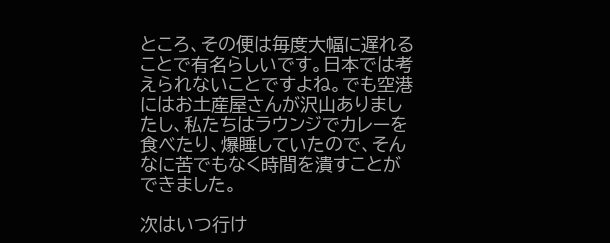ところ、その便は毎度大幅に遅れることで有名らしいです。日本では考えられないことですよね。でも空港にはお土産屋さんが沢山ありましたし、私たちはラウンジでカレーを食べたり、爆睡していたので、そんなに苦でもなく時間を潰すことができました。

次はいつ行け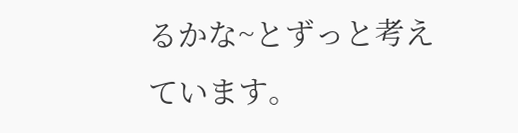るかな~とずっと考えています。